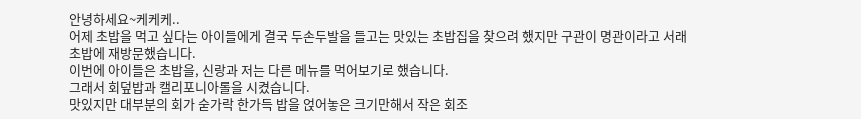안녕하세요~케케케..
어제 초밥을 먹고 싶다는 아이들에게 결국 두손두발을 들고는 맛있는 초밥집을 찾으려 했지만 구관이 명관이라고 서래초밥에 재방문했습니다.
이번에 아이들은 초밥을, 신랑과 저는 다른 메뉴를 먹어보기로 했습니다.
그래서 회덮밥과 캘리포니아롤을 시켰습니다.
맛있지만 대부분의 회가 숟가락 한가득 밥을 얹어놓은 크기만해서 작은 회조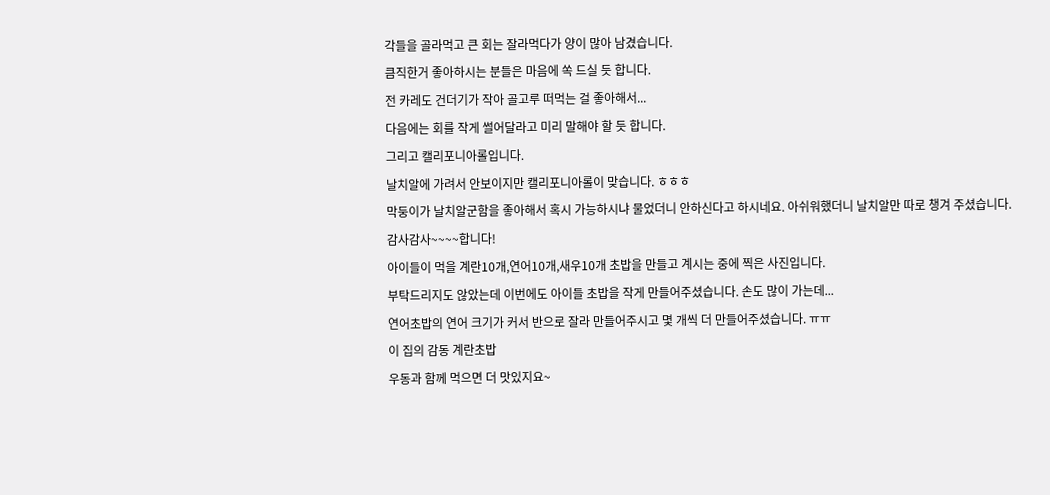각들을 골라먹고 큰 회는 잘라먹다가 양이 많아 남겼습니다.
큼직한거 좋아하시는 분들은 마음에 쏙 드실 듯 합니다.
전 카레도 건더기가 작아 골고루 떠먹는 걸 좋아해서...
다음에는 회를 작게 썰어달라고 미리 말해야 할 듯 합니다.
그리고 캘리포니아롤입니다.
날치알에 가려서 안보이지만 캘리포니아롤이 맞습니다. ㅎㅎㅎ
막둥이가 날치알군함을 좋아해서 혹시 가능하시냐 물었더니 안하신다고 하시네요. 아쉬워했더니 날치알만 따로 챙겨 주셨습니다.
감사감사~~~~합니다!
아이들이 먹을 계란10개,연어10개,새우10개 초밥을 만들고 계시는 중에 찍은 사진입니다.
부탁드리지도 않았는데 이번에도 아이들 초밥을 작게 만들어주셨습니다. 손도 많이 가는데...
연어초밥의 연어 크기가 커서 반으로 잘라 만들어주시고 몇 개씩 더 만들어주셨습니다. ㅠㅠ
이 집의 감동 계란초밥
우동과 함께 먹으면 더 맛있지요~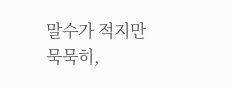말수가 적지만 묵묵히,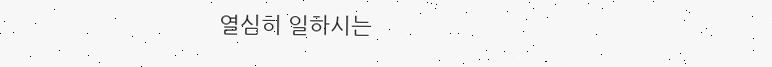열심히 일하시는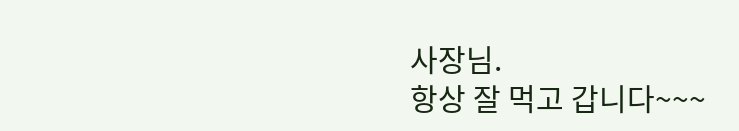사장님.
항상 잘 먹고 갑니다~~~